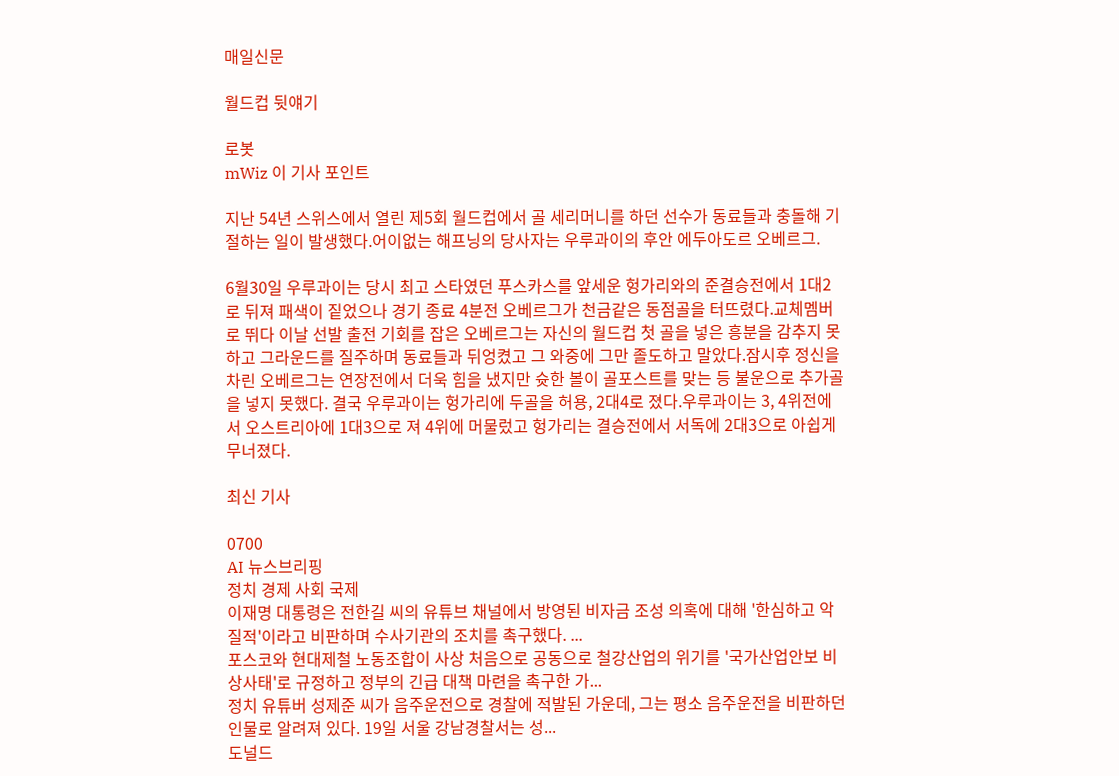매일신문

월드컵 뒷얘기

로봇
mWiz 이 기사 포인트

지난 54년 스위스에서 열린 제5회 월드컵에서 골 세리머니를 하던 선수가 동료들과 충돌해 기절하는 일이 발생했다.어이없는 해프닝의 당사자는 우루과이의 후안 에두아도르 오베르그.

6월30일 우루과이는 당시 최고 스타였던 푸스카스를 앞세운 헝가리와의 준결승전에서 1대2로 뒤져 패색이 짙었으나 경기 종료 4분전 오베르그가 천금같은 동점골을 터뜨렸다.교체멤버로 뛰다 이날 선발 출전 기회를 잡은 오베르그는 자신의 월드컵 첫 골을 넣은 흥분을 감추지 못하고 그라운드를 질주하며 동료들과 뒤엉켰고 그 와중에 그만 졸도하고 말았다.잠시후 정신을 차린 오베르그는 연장전에서 더욱 힘을 냈지만 슛한 볼이 골포스트를 맞는 등 불운으로 추가골을 넣지 못했다. 결국 우루과이는 헝가리에 두골을 허용, 2대4로 졌다.우루과이는 3, 4위전에서 오스트리아에 1대3으로 져 4위에 머물렀고 헝가리는 결승전에서 서독에 2대3으로 아쉽게 무너졌다.

최신 기사

0700
AI 뉴스브리핑
정치 경제 사회 국제
이재명 대통령은 전한길 씨의 유튜브 채널에서 방영된 비자금 조성 의혹에 대해 '한심하고 악질적'이라고 비판하며 수사기관의 조치를 촉구했다. ...
포스코와 현대제철 노동조합이 사상 처음으로 공동으로 철강산업의 위기를 '국가산업안보 비상사태'로 규정하고 정부의 긴급 대책 마련을 촉구한 가...
정치 유튜버 성제준 씨가 음주운전으로 경찰에 적발된 가운데, 그는 평소 음주운전을 비판하던 인물로 알려져 있다. 19일 서울 강남경찰서는 성...
도널드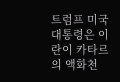트럼프 미국 대통령은 이란이 카타르의 액화천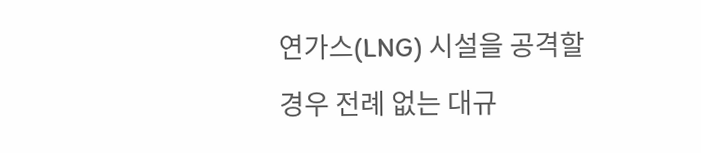연가스(LNG) 시설을 공격할 경우 전례 없는 대규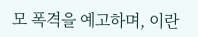모 폭격을 예고하며, 이란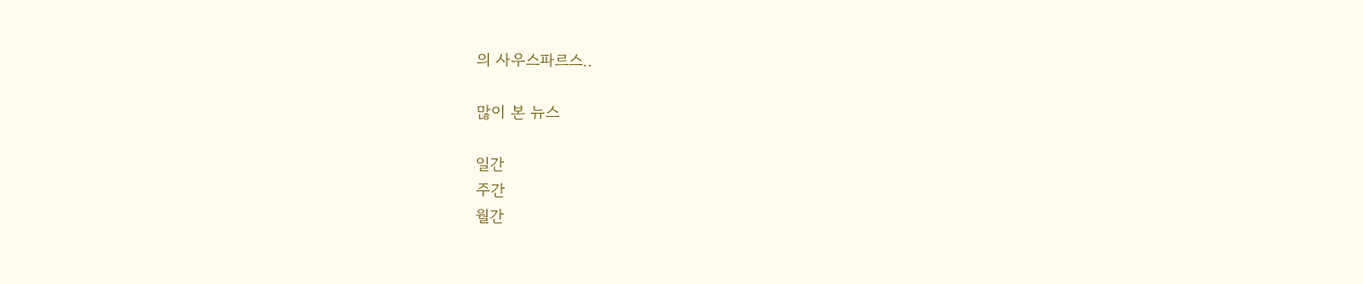의 사우스파르스..

많이 본 뉴스

일간
주간
월간